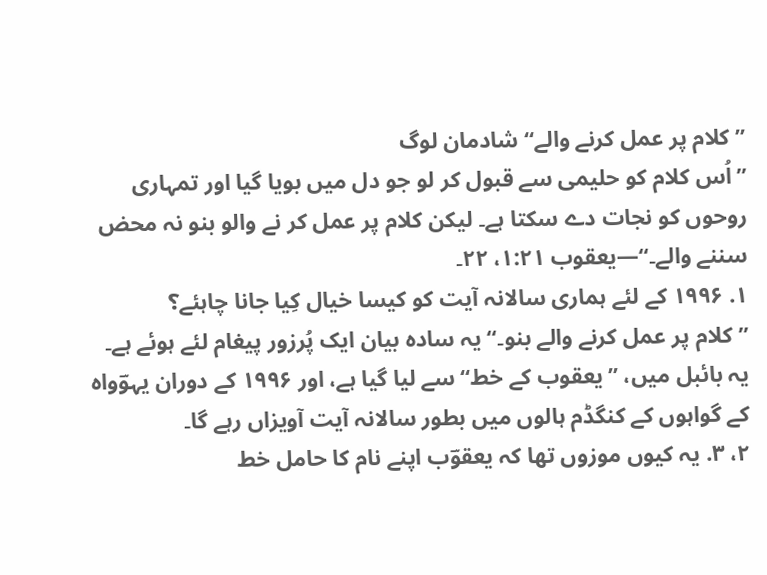”کلام پر عمل کرنے والے“ شادمان لوگ
”اُس کلام کو حلیمی سے قبول کر لو جو دل میں بویا گیا اور تمہاری روحوں کو نجات دے سکتا ہے۔ لیکن کلام پر عمل کر نے والو بنو نہ محض سننے والے۔“—یعقوب ۱:۲۱، ۲۲۔
۱. ۱۹۹۶ کے لئے ہماری سالانہ آیت کو کیسا خیال کِیا جانا چاہئے؟
”کلام پر عمل کرنے والے بنو۔“ یہ سادہ بیان ایک پُرزور پیغام لئے ہوئے ہے۔ یہ بائبل میں، ”یعقوب کے خط“ سے لیا گیا ہے، اور ۱۹۹۶ کے دوران یہوؔواہ کے گواہوں کے کنگڈم ہالوں میں بطور سالانہ آیت آویزاں رہے گا۔
۲، ۳. یہ کیوں موزوں تھا کہ یعقوؔب اپنے نام کا حامل خط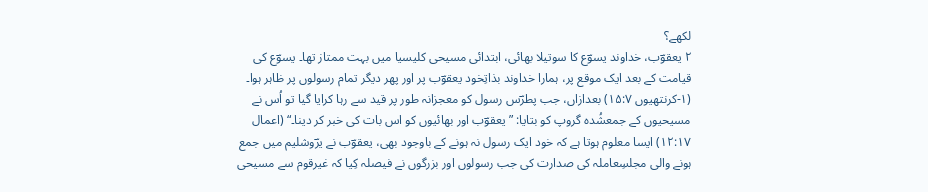لکھے؟
۲ یعقوؔب، خداوند یسوؔع کا سوتیلا بھائی، ابتدائی مسیحی کلیسیا میں بہت ممتاز تھا۔ یسوؔع کی قیامت کے بعد ایک موقع پر، ہمارا خداوند بذاتِخود یعقوؔب پر اور پھر دیگر تمام رسولوں پر ظاہر ہوا۔ (۱-کرنتھیوں ۱۵:۷) بعدازاں، جب پطرؔس رسول کو معجزانہ طور پر قید سے رہا کرایا گیا تو اُس نے مسیحیوں کے جمعشُدہ گروپ کو بتایا: ”یعقوؔب اور بھائیوں کو اس بات کی خبر کر دینا۔“ (اعمال ۱۲:۱۷) ایسا معلوم ہوتا ہے کہ خود ایک رسول نہ ہونے کے باوجود بھی، یعقوؔب نے یرؔوشلیم میں جمع ہونے والی مجلسِعاملہ کی صدارت کی جب رسولوں اور بزرگوں نے فیصلہ کِیا کہ غیرقوم سے مسیحی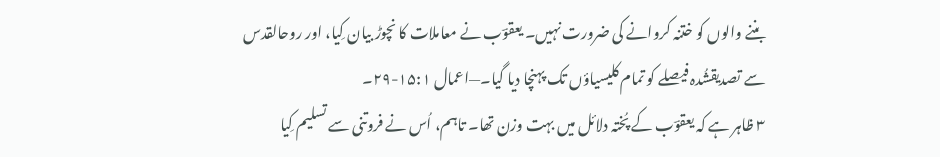بننے والوں کو ختنہ کروانے کی ضرورت نہیں۔ یعقوؔب نے معاملات کا نچوڑ بیان کِیا، اور روحالقدس سے تصدیقشُدہ فیصلے کو تمام کلیسیاؤں تک پہنچا دیا گیا۔—اعمال ۱۵:۱-۲۹۔
۳ ظاہر ہے کہ یعقوؔب کے پُختہ دلائل میں بہت وزن تھا۔ تاہم، اُس نے فروتنی سے تسلیم کِیا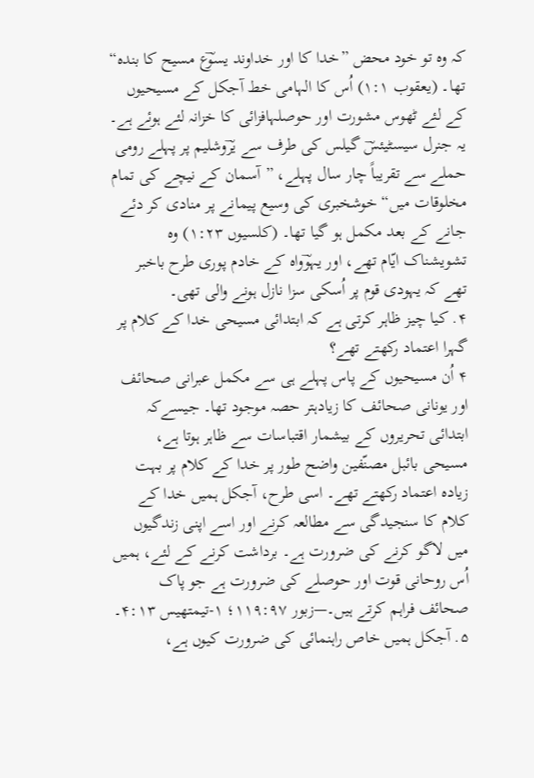کہ وہ تو خود محض ”خدا کا اور خداوند یسوؔع مسیح کا بندہ“ تھا۔ (یعقوب ۱:۱) اُس کا الہامی خط آجکل کے مسیحیوں کے لئے ٹھوس مشورت اور حوصلہافزائی کا خزانہ لئے ہوئے ہے۔ یہ جنرل سیسٹیئسؔ گیلس کی طرف سے یرؔوشلیم پر پہلے رومی حملے سے تقریباً چار سال پہلے، ”آسمان کے نیچے کی تمام مخلوقات میں“ خوشخبری کی وسیع پیمانے پر منادی کر دئے جانے کے بعد مکمل ہو گیا تھا۔ (کلسیوں ۱:۲۳) وہ تشویشناک ایّام تھے، اور یہوؔواہ کے خادم پوری طرح باخبر تھے کہ یہودی قوم پر اُسکی سزا نازل ہونے والی تھی۔
۴. کیا چیز ظاہر کرتی ہے کہ ابتدائی مسیحی خدا کے کلام پر گہرا اعتماد رکھتے تھے؟
۴ اُن مسیحیوں کے پاس پہلے ہی سے مکمل عبرانی صحائف اور یونانی صحائف کا زیادہتر حصہ موجود تھا۔ جیسےکہ ابتدائی تحریروں کے بیشمار اقتباسات سے ظاہر ہوتا ہے، مسیحی بائبل مصنّفین واضح طور پر خدا کے کلام پر بہت زیادہ اعتماد رکھتے تھے۔ اسی طرح، آجکل ہمیں خدا کے کلام کا سنجیدگی سے مطالعہ کرنے اور اسے اپنی زندگیوں میں لاگو کرنے کی ضرورت ہے۔ برداشت کرنے کے لئے، ہمیں اُس روحانی قوت اور حوصلے کی ضرورت ہے جو پاک صحائف فراہم کرتے ہیں۔—زبور ۱۱۹:۹۷؛ ۱-تیمتھیس ۴:۱۳۔
۵. آجکل ہمیں خاص راہنمائی کی ضرورت کیوں ہے،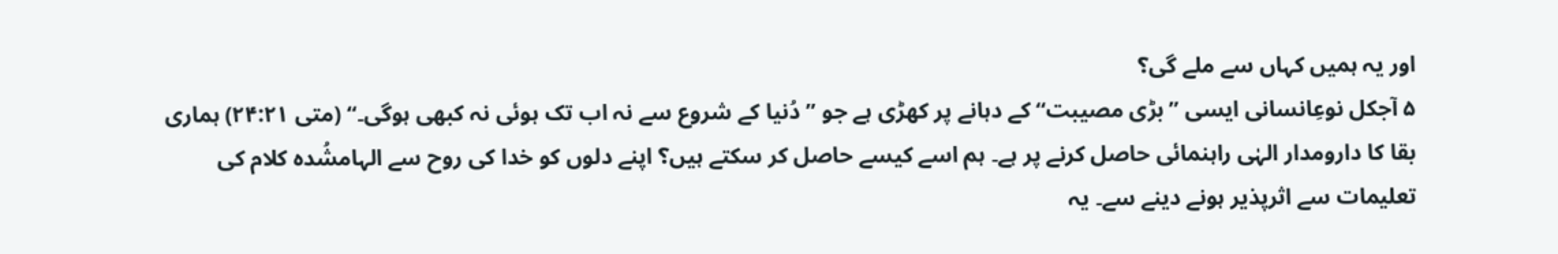اور یہ ہمیں کہاں سے ملے گی؟
۵ آجکل نوعِانسانی ایسی ”بڑی مصیبت“ کے دہانے پر کھڑی ہے جو ”دُنیا کے شروع سے نہ اب تک ہوئی نہ کبھی ہوگی۔“ (متی ۲۴:۲۱) ہماری بقا کا دارومدار الہٰی راہنمائی حاصل کرنے پر ہے۔ ہم اسے کیسے حاصل کر سکتے ہیں؟ اپنے دلوں کو خدا کی روح سے الہامشُدہ کلام کی تعلیمات سے اثرپذیر ہونے دینے سے۔ یہ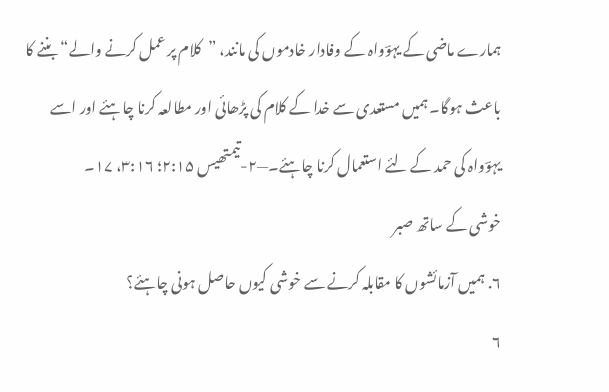ہمارے ماضی کے یہوؔواہ کے وفادار خادموں کی مانند، ”کلام پر عمل کرنے والے“ بننے کا باعث ہوگا۔ ہمیں مستعدی سے خدا کے کلام کی پڑھائی اور مطالعہ کرنا چاہئے اور اسے یہوؔواہ کی حمد کے لئے استعمال کرنا چاہئے۔—۲-تیمتھیس ۲:۱۵؛ ۳:۱۶، ۱۷۔
خوشی کے ساتھ صبر
۶. ہمیں آزمائشوں کا مقابلہ کرنے سے خوشی کیوں حاصل ہونی چاہئے؟
۶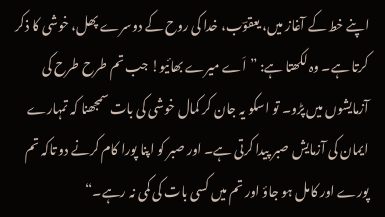اپنے خط کے آغاز میں، یعقوؔب، خدا کی روح کے دوسرے پھل، خوشی کا ذکر کرتا ہے۔ وہ لکھتا ہے: ”اَے میرے بھائیو! جب تم طرح طرح کی آزمایشوں میں پڑو۔ تو اسکو یہ جان کر کمال خوشی کی بات سمجھنا کہ تمہارے ایمان کی آزمایش صبر پیدا کرتی ہے۔ اور صبر کو اپنا پورا کام کرنے دو تاکہ تم پورے اور کامل ہو جاؤ اور تم میں کسی بات کی کمی نہ رہے۔“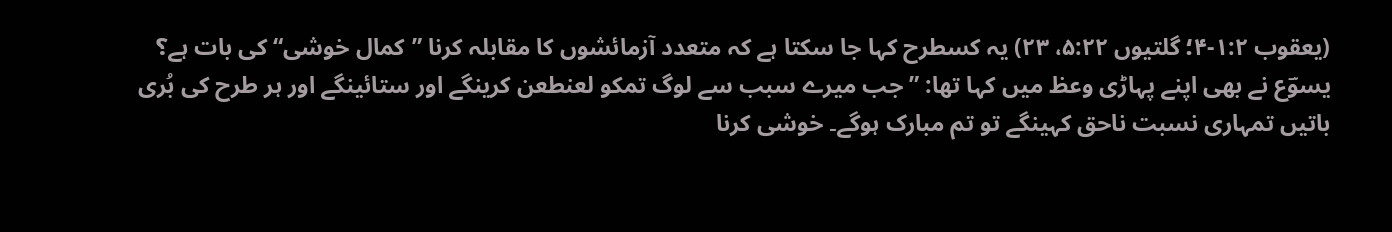(یعقوب ۱:۲-۴؛ گلتیوں ۵:۲۲، ۲۳) یہ کسطرح کہا جا سکتا ہے کہ متعدد آزمائشوں کا مقابلہ کرنا ”کمال خوشی“ کی بات ہے؟ یسوؔع نے بھی اپنے پہاڑی وعظ میں کہا تھا: ”جب میرے سبب سے لوگ تمکو لعنطعن کرینگے اور ستائینگے اور ہر طرح کی بُری باتیں تمہاری نسبت ناحق کہینگے تو تم مبارک ہوگے۔ خوشی کرنا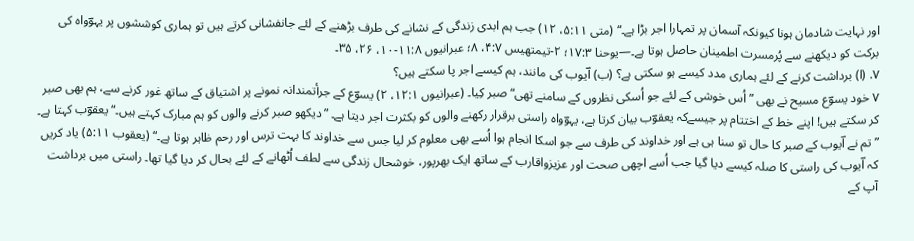اور نہایت شادمان ہونا کیونکہ آسمان پر تمہارا اجر بڑا ہے۔“ (متی ۵:۱۱، ۱۲) جب ہم ابدی زندگی کے نشانے کی طرف بڑھنے کے لئے جانفشانی کرتے ہیں تو ہماری کوششوں پر یہوؔواہ کی برکت کو دیکھنے سے پُرمسرت اطمینان حاصل ہوتا ہے۔—یوحنا ۱۷:۳؛ ۲-تیمتھیس ۴:۷، ۸؛ عبرانیوں ۱۱:۸-۱۰، ۲۶، ۳۵۔
۷. (ا) برداشت کرنے کے لئے ہماری مدد کیسے ہو سکتی ہے؟ (ب) اؔیوب کی مانند، ہم کیسے اجر پا سکتے ہیں؟
۷ خود یسوؔع مسیح نے بھی ”اُس خوشی کے لئے جو اُسکی نظروں کے سامنے تھی“ صبر کِیا۔ (عبرانیوں ۱۲:۱، ۲) یسوؔع کے جرأتمندانہ نمونے پر اشتیاق کے ساتھ غور کرنے سے، ہم بھی صبر کر سکتے ہیں! اپنے خط کے اختتام پر جیسےکہ یعقوؔب بیان کرتا ہے، یہوؔواہ راستی برقرار رکھنے والوں کو بکثرت اجر دیتا ہے۔ ”دیکھو صبر کرنے والوں کو ہم مبارک کہتے ہیں۔“ یعقوؔب کہتا ہے۔ ”تم نے اؔیوب کے صبر کا حال تو سنا ہی ہے اور خداوند کی طرف سے جو اسکا انجام ہوا اُسے بھی معلوم کر لیا جس سے خداوند کا بہت ترس اور رحم ظاہر ہوتا ہے۔“ (یعقوب ۵:۱۱) یاد کریں کہ اؔیوب کی راستی کا صلہ کیسے دیا گیا جب اُسے اچھی صحت اور عزیزواقارب کے ساتھ ایک بھرپور، خوشحال زندگی سے لطف اُٹھانے کے لئے بحال کر دیا گیا تھا۔ راستی میں برداشت آپ کے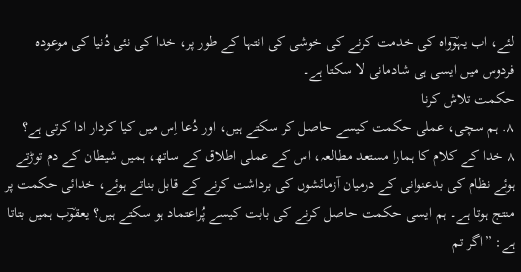لئے، اب یہوؔواہ کی خدمت کرنے کی خوشی کی انتہا کے طور پر، خدا کی نئی دُنیا کی موعودہ فردوس میں ایسی ہی شادمانی لا سکتا ہے۔
حکمت تلاش کرنا
۸. ہم سچی، عملی حکمت کیسے حاصل کر سکتے ہیں، اور دُعا اِس میں کیا کردار ادا کرتی ہے؟
۸ خدا کے کلام کا ہمارا مستعد مطالعہ، اس کے عملی اطلاق کے ساتھ، ہمیں شیطان کے دم توڑتے ہوئے نظام کی بدعنوانی کے درمیان آزمائشوں کی برداشت کرنے کے قابل بناتے ہوئے، خدائی حکمت پر منتج ہوتا ہے۔ ہم ایسی حکمت حاصل کرنے کی بابت کیسے پُراعتماد ہو سکتے ہیں؟ یعقوؔب ہمیں بتاتا ہے: ”اگر تم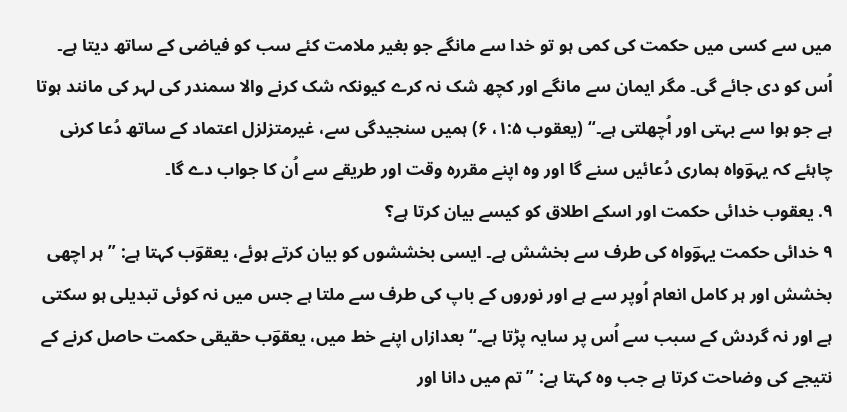میں سے کسی میں حکمت کی کمی ہو تو خدا سے مانگے جو بغیر ملامت کئے سب کو فیاضی کے ساتھ دیتا ہے۔ اُس کو دی جائے گی۔ مگر ایمان سے مانگے اور کچھ شک نہ کرے کیونکہ شک کرنے والا سمندر کی لہر کی مانند ہوتا ہے جو ہوا سے بہتی اور اُچھلتی ہے۔“ (یعقوب ۱:۵، ۶) ہمیں سنجیدگی سے، غیرمتزلزل اعتماد کے ساتھ دُعا کرنی چاہئے کہ یہوؔواہ ہماری دُعائیں سنے گا اور وہ اپنے مقررہ وقت اور طریقے سے اُن کا جواب دے گا۔
۹. یعقوب خدائی حکمت اور اسکے اطلاق کو کیسے بیان کرتا ہے؟
۹ خدائی حکمت یہوؔواہ کی طرف سے بخشش ہے۔ ایسی بخششوں کو بیان کرتے ہوئے، یعقوؔب کہتا ہے: ”ہر اچھی بخشش اور ہر کامل انعام اُوپر سے ہے اور نوروں کے باپ کی طرف سے ملتا ہے جس میں نہ کوئی تبدیلی ہو سکتی ہے اور نہ گردش کے سبب سے اُس پر سایہ پڑتا ہے۔“ بعدازاں اپنے خط میں، یعقوؔب حقیقی حکمت حاصل کرنے کے نتیجے کی وضاحت کرتا ہے جب وہ کہتا ہے: ”تم میں دانا اور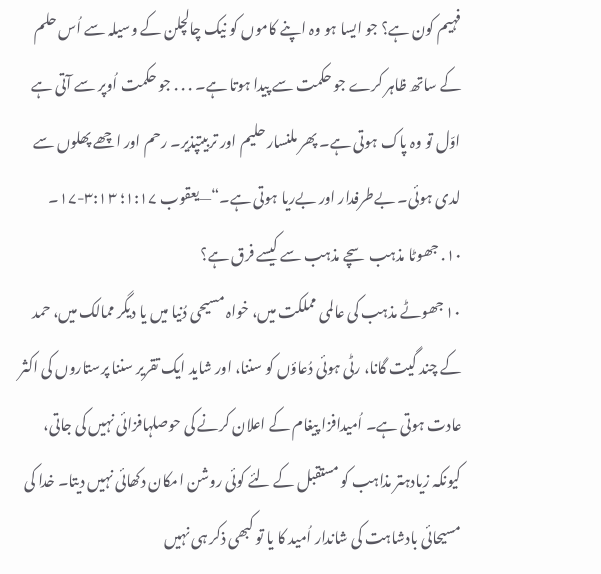فہیم کون ہے؟ جو ایسا ہو وہ اپنے کاموں کو نیک چالچلن کے وسیلہ سے اُس حلم کے ساتھ ظاہر کرے جو حکمت سے پیدا ہوتا ہے۔ . . . جو حکمت اُوپر سے آتی ہے اوّل تو وہ پاک ہوتی ہے۔ پھر ملنسار حلیم اور تربیتپذیر۔ رحم اور اچھے پھلوں سے لدی ہوئی۔ بےطرفدار اور بےریا ہوتی ہے۔“—یعقوب ۱:۱۷؛ ۳:۱۳-۱۷۔
۱۰. جھوٹا مذہب سچے مذہب سے کیسے فرق ہے؟
۱۰ جھوٹے مذہب کی عالمی مملکت میں، خواہ مسیحی دُنیا میں یا دیگر ممالک میں، حمد کے چند گیت گانا، رٹی ہوئی دُعاؤں کو سننا، اور شاید ایک تقریر سننا پرستاروں کی اکثر عادت ہوتی ہے۔ اُمیدافزا پیغام کے اعلان کرنے کی حوصلہافزائی نہیں کی جاتی، کیونکہ زیادہتر مذاہب کو مستقبل کے لئے کوئی روشن امکان دکھائی نہیں دیتا۔ خدا کی مسیحائی بادشاہت کی شاندار اُمید کا یا تو کبھی ذکر ہی نہیں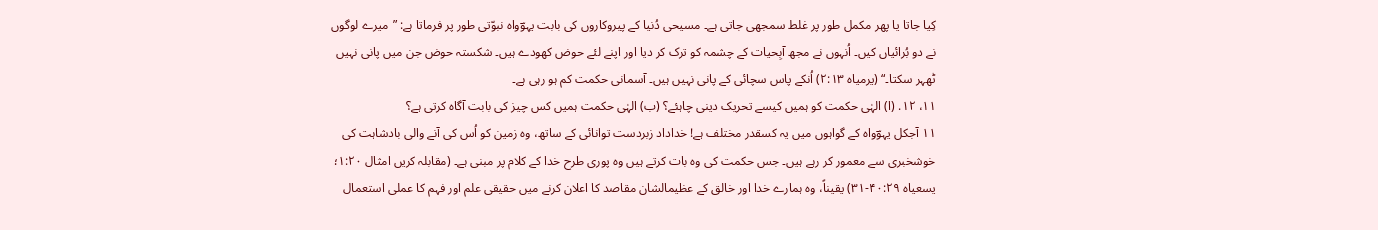کِیا جاتا یا پھر مکمل طور پر غلط سمجھی جاتی ہے۔ مسیحی دُنیا کے پیروکاروں کی بابت یہوؔواہ نبوّتی طور پر فرماتا ہے: ”میرے لوگوں نے دو بُرائیاں کیں۔ اُنہوں نے مجھ آبِحیات کے چشمہ کو ترک کر دیا اور اپنے لئے حوض کھودے ہیں۔ شکستہ حوض جن میں پانی نہیں ٹھہر سکتا۔“ (یرمیاہ ۲:۱۳) اُنکے پاس سچائی کے پانی نہیں ہیں۔ آسمانی حکمت کم ہو رہی ہے۔
۱۱، ۱۲. (ا) الہٰی حکمت کو ہمیں کیسے تحریک دینی چاہئے؟ (ب) الہٰی حکمت ہمیں کس چیز کی بابت آگاہ کرتی ہے؟
۱۱ آجکل یہوؔواہ کے گواہوں میں یہ کسقدر مختلف ہے! خداداد زبردست توانائی کے ساتھ، وہ زمین کو اُس کی آنے والی بادشاہت کی خوشخبری سے معمور کر رہے ہیں۔ جس حکمت کی وہ بات کرتے ہیں وہ پوری طرح خدا کے کلام پر مبنی ہے۔ (مقابلہ کریں امثال ۱:۲۰؛ یسعیاہ ۴۰:۲۹-۳۱) یقیناً، وہ ہمارے خدا اور خالق کے عظیمالشان مقاصد کا اعلان کرنے میں حقیقی علم اور فہم کا عملی استعمال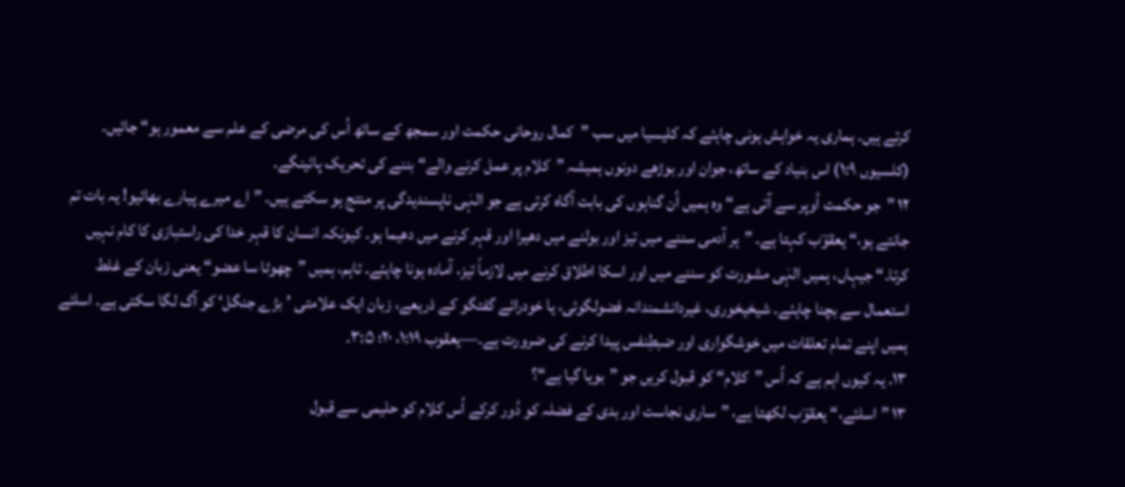کرتے ہیں۔ ہماری یہ خواہش ہونی چاہئے کہ کلیسیا میں سب ”کمال روحانی حکمت اور سمجھ کے ساتھ اُس کی مرضی کے علم سے معمور ہو“ جائیں۔ (کلسیوں ۱:۹) اس بنیاد کے ساتھ، جوان اور بوڑھے دونوں ہمیشہ ”کلام پر عمل کرنے والے“ بننے کی تحریک پائینگے۔
۱۲ ”جو حکمت اُوپر سے آتی ہے“ وہ ہمیں اُن گناہوں کی بابت آگاہ کرتی ہے جو الہٰی ناپسندیدگی پر منتج ہو سکتے ہیں۔ ”اے میرے پیارے بھائیو! یہ بات تم جانتے ہو،“ یعقوؔب کہتا ہے۔ ”ہر آدمی سننے میں تیز اور بولنے میں دھیرا اور قہر کرنے میں دھیما ہو۔ کیونکہ انسان کا قہر خدا کی راستبازی کا کام نہیں کرتا۔“ جیہاں، ہمیں الہٰی مشورت کو سننے میں اور اسکا اطلاق کرنے میں لازماً تیز، آمادہ ہونا چاہئے۔ تاہم، ہمیں ”چھوٹا سا عضو“ یعنی زبان کے غلط استعمال سے بچنا چاہئے۔ شیخیخوری، غیردانشمندانہ فضولگوئی، یا خودرائے گفتگو کے ذریعے، زبان ایک علامتی ’بڑے جنگل‘ کو آگ لگا سکتی ہے۔ اسلئے ہمیں اپنے تمام تعلقات میں خوشگواری اور ضبطِنفس پیدا کرنے کی ضرورت ہے۔—یعقوب ۱:۱۹، ۲۰؛ ۳:۵۔
۱۳. یہ کیوں اہم ہے کہ اُس ”کلام“ کو قبول کریں جو ”بویا گیا ہے“؟
۱۳ ”اسلئے،“ یعقوؔب لکھتا ہے، ”ساری نجاست اور بدی کے فضلہ کو دُور کرکے اُس کلام کو حلیمی سے قبول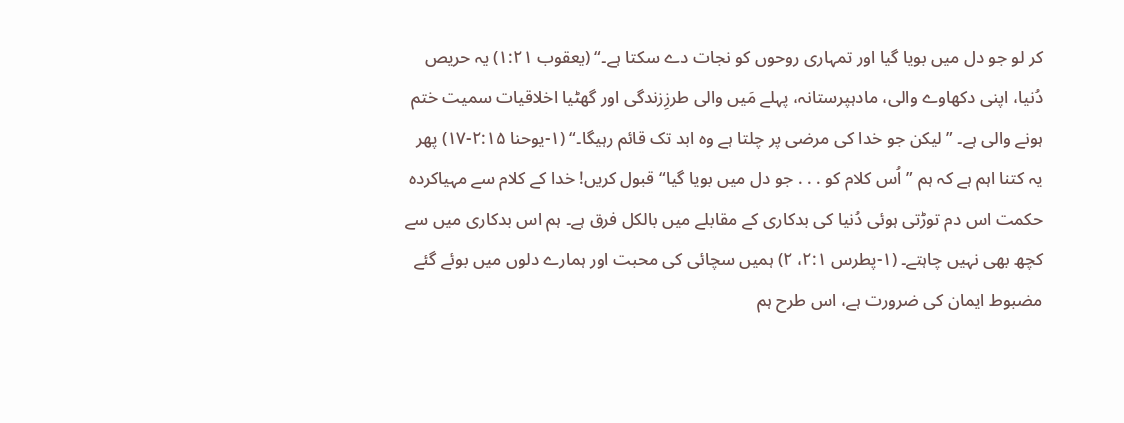کر لو جو دل میں بویا گیا اور تمہاری روحوں کو نجات دے سکتا ہے۔“ (یعقوب ۱:۲۱) یہ حریص دُنیا، اپنی دکھاوے والی، مادہپرستانہ، پہلے مَیں والی طرزِزندگی اور گھٹیا اخلاقیات سمیت ختم ہونے والی ہے۔ ”لیکن جو خدا کی مرضی پر چلتا ہے وہ ابد تک قائم رہیگا۔“ (۱-یوحنا ۲:۱۵-۱۷) پھر یہ کتنا اہم ہے کہ ہم ”اُس کلام کو . . . جو دل میں بویا گیا“ قبول کریں! خدا کے کلام سے مہیاکردہ حکمت اس دم توڑتی ہوئی دُنیا کی بدکاری کے مقابلے میں بالکل فرق ہے۔ ہم اس بدکاری میں سے کچھ بھی نہیں چاہتے۔ (۱-پطرس ۲:۱، ۲) ہمیں سچائی کی محبت اور ہمارے دلوں میں بوئے گئے مضبوط ایمان کی ضرورت ہے، اس طرح ہم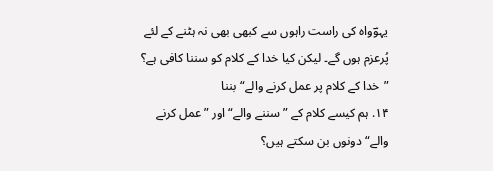یہوؔواہ کی راست راہوں سے کبھی بھی نہ ہٹنے کے لئے پُرعزم ہوں گے۔ لیکن کیا خدا کے کلام کو سننا کافی ہے؟
”خدا کے کلام پر عمل کرنے والے“ بننا
۱۴. ہم کیسے کلام کے ”سننے والے“ اور ”عمل کرنے والے“ دونوں بن سکتے ہیں؟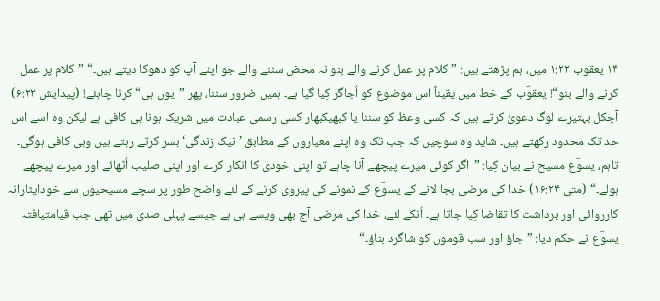۱۴ یعقوب ۱:۲۲ میں، ہم پڑھتے ہیں: ”کلام پر عمل کرنے والے بنو نہ محض سننے والے جو اپنے آپ کو دھوکا دیتے ہیں۔“ ”کلام پر عمل کرنے والے بنو“! یعقوؔب کے خط میں یقیناً اس موضوع کو اُجاگر کِیا گیا ہے۔ ہمیں ضرور سننا، پھر ”یوں ہی“ کرنا چاہئے! (پیدایش ۶:۲۲) آجکل بہتیرے لوگ دعویٰ کرتے ہیں کہ کسی وعظ کو سننا یا کبھیکبھار کسی رسمی عبادت میں شریک ہونا ہی کافی ہے لیکن وہ اسے اس حد تک محدود رکھتے ہیں۔ شاید وہ سوچیں کہ جب تک وہ اپنے معیاروں کے مطابق ’نیک زندگی‘ بسر کرتے رہتے ہیں وہی کافی ہوگی۔ تاہم، یسوؔع مسیح نے بیان کِیا: ”اگر کوئی میرے پیچھے آنا چاہے تو اپنی خودی کا انکار کرے اور اپنی صلیب اُٹھائے اور میرے پیچھے ہولے۔“ (متی ۱۶:۲۴) خدا کی مرضی بجا لانے کے یسوؔع کے نمونے کی پیروی کرنے کے لئے واضح طور پر سچے مسیحیوں سے خودایثارانہ کارروائی اور برداشت کا تقاضا کِیا جاتا ہے۔ اُنکے لئے، خدا کی مرضی آج بھی ویسے ہی ہے جیسے پہلی صدی میں تھی جب قیامتیافتہ یسوؔع نے حکم دیا: ”جاؤ اور سب قوموں کو شاگرد بناؤ۔“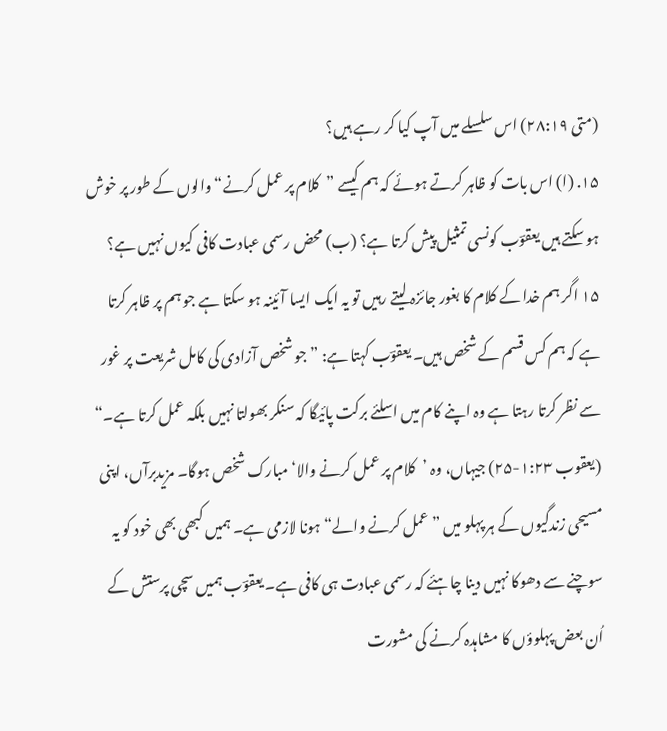(متی ۲۸:۱۹) اس سلسلے میں آپ کیا کر رہے ہیں؟
۱۵. (ا) اس بات کو ظاہر کرتے ہوئے کہ ہم کیسے ”کلام پر عمل کرنے“ والوں کے طور پر خوش ہو سکتے ہیں یعقوؔب کونسی تمثیل پیش کرتا ہے؟ (ب) محض رسمی عبادت کافی کیوں نہیں ہے؟
۱۵ اگر ہم خدا کے کلام کا بغور جائزہ لیتے رہیں تو یہ ایک ایسا آئینہ ہو سکتا ہے جو ہم پر ظاہر کرتا ہے کہ ہم کس قسم کے شخص ہیں۔ یعقوؔب کہتا ہے: ”جو شخص آزادی کی کامل شریعت پر غور سے نظر کرتا رہتا ہے وہ اپنے کام میں اسلئے برکت پائیگا کہ سنکر بھولتا نہیں بلکہ عمل کرتا ہے۔“ (یعقوب ۱:۲۳-۲۵) جیہاں، وہ ’کلام پر عمل کرنے والا‘ مبارک شخص ہوگا۔ مزیدبرآں، اپنی مسیحی زندگیوں کے ہر پہلو میں ”عمل کرنے والے“ ہونا لازمی ہے۔ ہمیں کبھی بھی خود کو یہ سوچنے سے دھوکا نہیں دینا چاہئے کہ رسمی عبادت ہی کافی ہے۔ یعقوؔب ہمیں سچی پرستش کے اُن بعض پہلوؤں کا مشاہدہ کرنے کی مشورت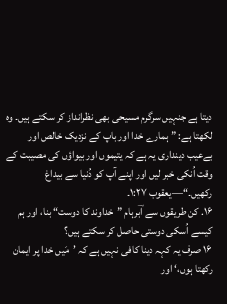دیتا ہے جنہیں سرگرم مسیحی بھی نظرانداز کر سکتے ہیں۔ وہ لکھتا ہے: ”ہمارے خدا اور باپ کے نزدیک خالص اور بےعیب دینداری یہ ہے کہ یتیموں اور بیواؤں کی مصیبت کے وقت اُنکی خبر لیں اور اپنے آپ کو دُنیا سے بیداغ رکھیں۔“—یعقوب ۱:۲۷۔
۱۶. کن طریقوں سے اؔبرہام ”خداوند کا دوست“ بنا، اور ہم کیسے اُسکی دوستی حاصل کر سکتے ہیں؟
۱۶ صرف یہ کہہ دینا کافی نہیں ہے کہ ’مَیں خدا پر ایمان رکھتا ہوں،‘ اور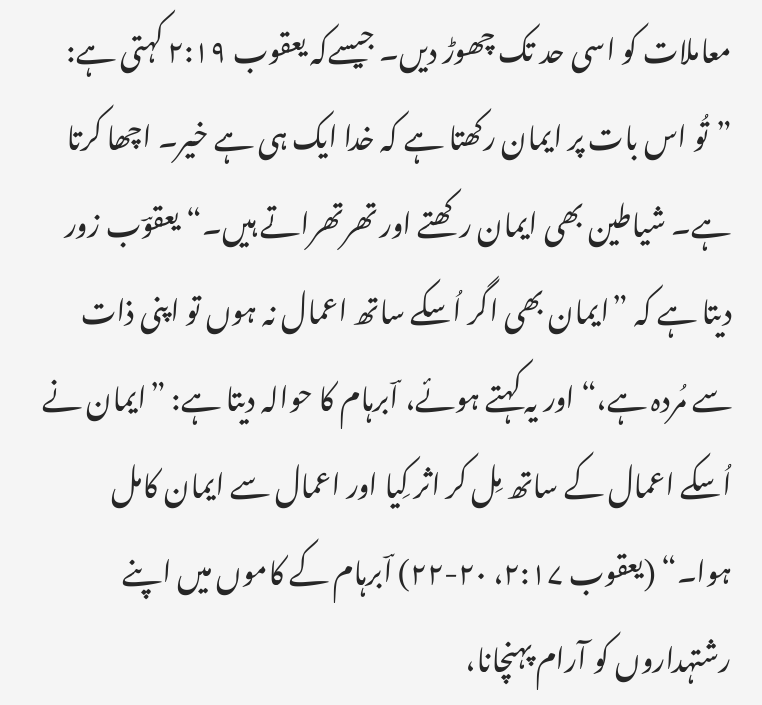معاملات کو اسی حد تک چھوڑ دیں۔ جیسےکہ یعقوب ۲:۱۹ کہتی ہے: ”تُو اس بات پر ایمان رکھتا ہے کہ خدا ایک ہی ہے خیر۔ اچھا کرتا ہے۔ شیاطین بھی ایمان رکھتے اور تھرتھراتے ہیں۔“ یعقوؔب زور دیتا ہے کہ ”ایمان بھی اگر اُسکے ساتھ اعمال نہ ہوں تو اپنی ذات سے مُردہ ہے،“ اور یہ کہتے ہوئے، اؔبرہام کا حوالہ دیتا ہے: ”ایمان نے اُسکے اعمال کے ساتھ مِل کر اثر کِیا اور اعمال سے ایمان کامل ہوا۔“ (یعقوب ۲:۱۷، ۲۰-۲۲) اؔبرہام کے کاموں میں اپنے رشتہداروں کو آرام پہنچانا،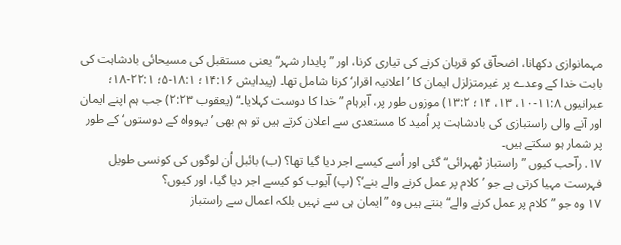مہمانوازی دکھانا، اضحاؔق کو قربان کرنے کی تیاری کرنا، اور ”پایدار شہر“ یعنی مستقبل کی مسیحائی بادشاہت کی بابت خدا کے وعدے پر غیرمتزلزل ایمان کا ’اعلانیہ اقرار‘ کرنا شامل تھا۔ (پیدایش ۱۴:۱۶؛ ۱۸:۱-۵؛ ۲۲:۱-۱۸؛ عبرانیوں ۱۱:۸-۱۰، ۱۳، ۱۴؛ ۱۳:۲) موزوں طور پر، اؔبرہام ”خدا کا دوست کہلایا۔“ (یعقوب ۲:۲۳) جب ہم اپنے ایمان اور آنے والی راستبازی کی بادشاہت پر اُمید کا مستعدی سے اعلان کرتے ہیں تو ہم بھی ’یہوواہ کے دوستوں‘ کے طور پر شمار ہو سکتے ہیں۔
۱۷. راؔحب کیوں ”راستباز ٹھہرائی“ گئی اور اُسے کیسے اجر دیا گیا تھا؟ (ب) بائبل اُن لوگوں کی کونسی طویل فہرست مہیا کرتی ہے جو ’کلام پر عمل کرنے والے بنے‘؟ (پ) اؔیوب کو کیسے اجر دیا گیا، اور کیوں؟
۱۷ وہ جو ”کلام پر عمل کرنے والے“ بنتے ہیں وہ ”ایمان ہی سے نہیں بلکہ اعمال سے راستباز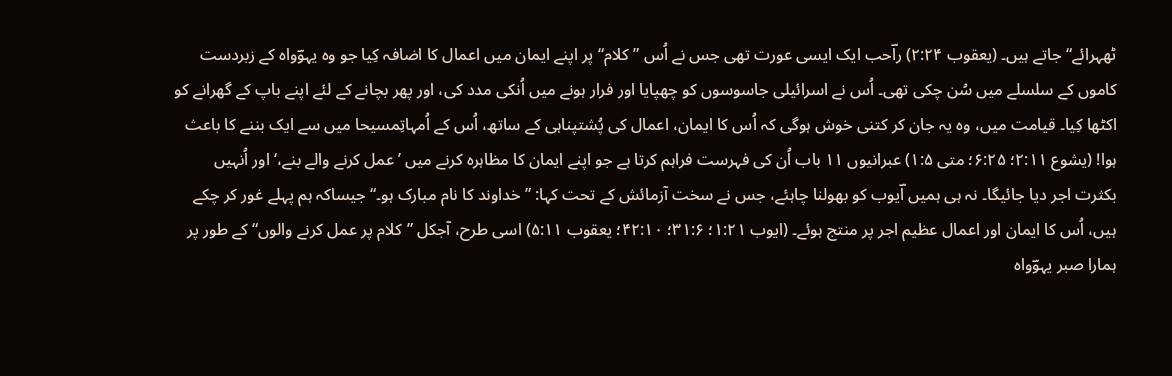ٹھہرائے“ جاتے ہیں۔ (یعقوب ۲:۲۴) راؔحب ایک ایسی عورت تھی جس نے اُس ”کلام“ پر اپنے ایمان میں اعمال کا اضافہ کِیا جو وہ یہوؔواہ کے زبردست کاموں کے سلسلے میں سُن چکی تھی۔ اُس نے اسرائیلی جاسوسوں کو چھپایا اور فرار ہونے میں اُنکی مدد کی، اور پھر بچانے کے لئے اپنے باپ کے گھرانے کو اکٹھا کِیا۔ قیامت میں، وہ یہ جان کر کتنی خوش ہوگی کہ اُس کا ایمان، اعمال کی پُشتپناہی کے ساتھ، اُس کے اُمہاتِمسیحا میں سے ایک بننے کا باعث ہوا! (یشوع ۲:۱۱؛ ۶:۲۵؛ متی ۱:۵) عبرانیوں ۱۱ باب اُن کی فہرست فراہم کرتا ہے جو اپنے ایمان کا مظاہرہ کرنے میں ’عمل کرنے والے بنے،‘ اور اُنہیں بکثرت اجر دیا جائیگا۔ نہ ہی ہمیں اؔیوب کو بھولنا چاہئے، جس نے سخت آزمائش کے تحت کہا: ”خداوند کا نام مبارک ہو۔“ جیساکہ ہم پہلے غور کر چکے ہیں، اُس کا ایمان اور اعمال عظیم اجر پر منتج ہوئے۔ (ایوب ۱:۲۱؛ ۳۱:۶؛ ۴۲:۱۰؛ یعقوب ۵:۱۱) اسی طرح، آجکل ”کلام پر عمل کرنے والوں“ کے طور پر ہمارا صبر یہوؔواہ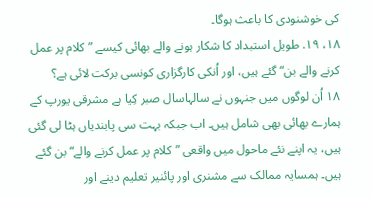کی خوشنودی کا باعث ہوگا۔
۱۸، ۱۹. طویل استبداد کا شکار ہونے والے بھائی کیسے ”کلام پر عمل کرنے والے بن“ گئے ہیں، اور اُنکی کارگزاری کونسی برکت لائی ہے؟
۱۸ اُن لوگوں میں جنہوں نے سالہاسال صبر کِیا ہے مشرقی یورپ کے ہمارے بھائی بھی شامل ہیں۔ اب جبکہ بہت سی پابندیاں ہٹا لی گئی ہیں، یہ اپنے نئے ماحول میں واقعی ”کلام پر عمل کرنے والے“ بن گئے ہیں۔ ہمسایہ ممالک سے مشنری اور پائنیر تعلیم دینے اور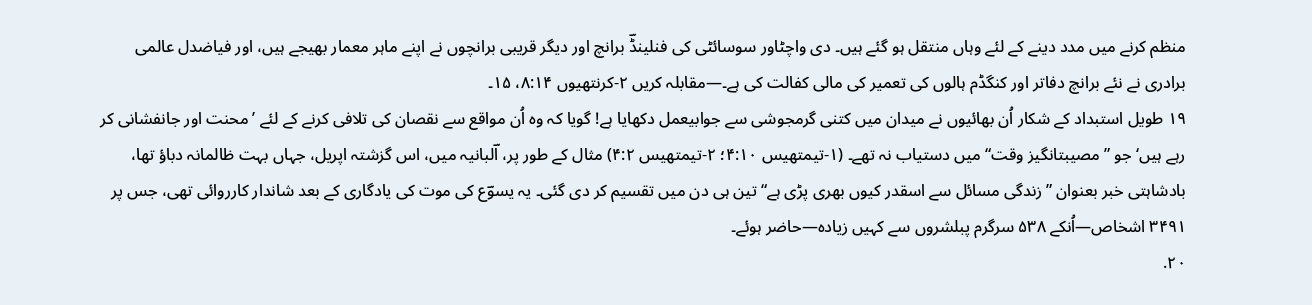منظم کرنے میں مدد دینے کے لئے وہاں منتقل ہو گئے ہیں۔ دی واچٹاور سوسائٹی کی فنلینڈؔ برانچ اور دیگر قریبی برانچوں نے اپنے ماہر معمار بھیجے ہیں، اور فیاضدل عالمی برادری نے نئے برانچ دفاتر اور کنگڈم ہالوں کی تعمیر کی مالی کفالت کی ہے۔—مقابلہ کریں ۲-کرنتھیوں ۸:۱۴، ۱۵۔
۱۹ طویل استبداد کے شکار اُن بھائیوں نے میدان میں کتنی گرمجوشی سے جوابیعمل دکھایا ہے! گویا کہ وہ اُن مواقع سے نقصان کی تلافی کرنے کے لئے ’محنت اور جانفشانی کر رہے ہیں‘ جو ”مصیبتانگیز وقت“ میں دستیاب نہ تھے۔ (۱-تیمتھیس ۴:۱۰؛ ۲-تیمتھیس ۴:۲) مثال کے طور پر، اؔلبانیہ میں، اس گزشتہ اپریل، جہاں بہت ظالمانہ دباؤ تھا، بادشاہتی خبر بعنوان ”زندگی مسائل سے اسقدر کیوں بھری پڑی ہے“ تین ہی دن میں تقسیم کر دی گئی۔ یہ یسوؔع کی موت کی یادگاری کے بعد شاندار کارروائی تھی، جس پر ۳۴۹۱ اشخاص—اُنکے ۵۳۸ سرگرم پبلشروں سے کہیں زیادہ—حاضر ہوئے۔
۲۰.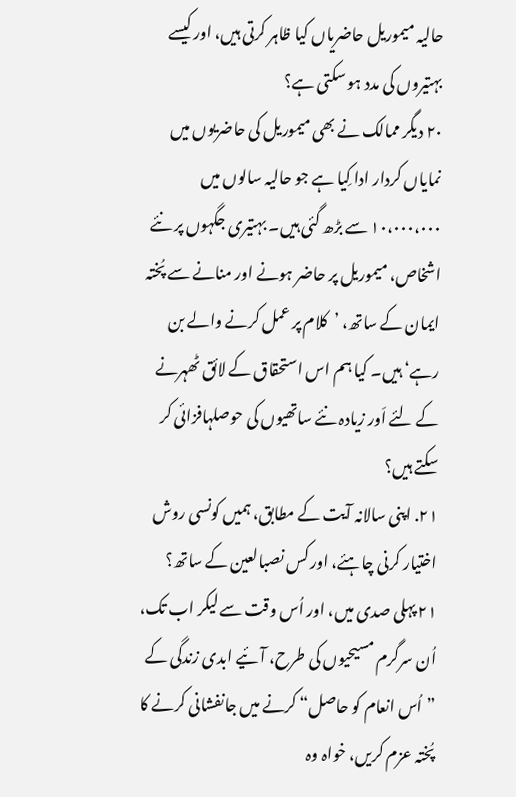حالیہ میموریل حاضریاں کیا ظاہر کرتی ہیں، اور کیسے بہتیروں کی مدد ہو سکتی ہے؟
۲۰ دیگر ممالک نے بھی میموریل کی حاضریوں میں نمایاں کردار ادا کِیا ہے جو حالیہ سالوں میں ۱۰،۰۰۰،۰۰۰ سے بڑھ گئی ہیں۔ بہتیری جگہوں پر نئے اشخاص، میموریل پر حاضر ہونے اور منانے سے پُختہ ایمان کے ساتھ، ’کلام پر عمل کرنے والے بن رہے‘ ہیں۔ کیا ہم اس استحقاق کے لائق ٹھہرنے کے لئے اَور زیادہ نئے ساتھیوں کی حوصلہافزائی کر سکتے ہیں؟
۲۱. اپنی سالانہ آیت کے مطابق، ہمیں کونسی روش اختیار کرنی چاہئے، اور کس نصبالعین کے ساتھ؟
۲۱ پہلی صدی میں، اور اُس وقت سے لیکر اب تک، اُن سرگرم مسیحیوں کی طرح، آئیے ابدی زندگی کے ”اُس انعام کو حاصل“ کرنے میں جانفشانی کرنے کا پُختہ عزم کریں، خواہ وہ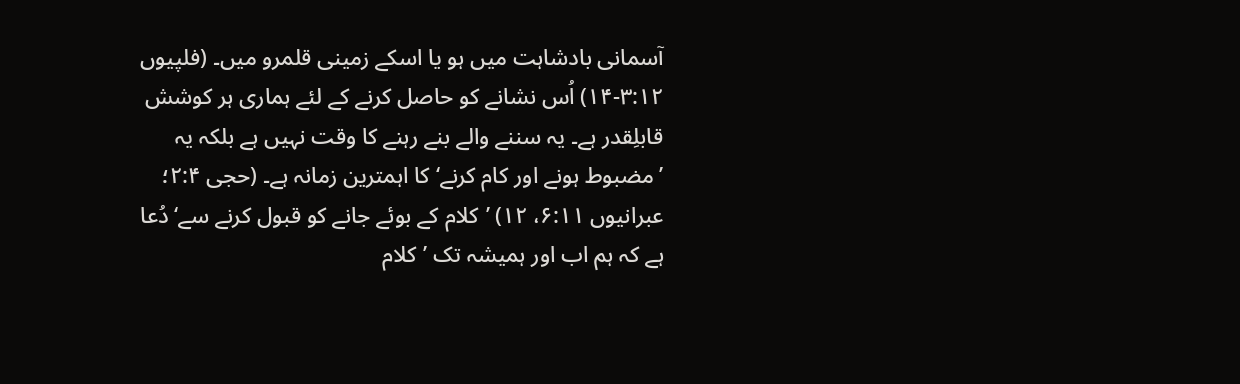آسمانی بادشاہت میں ہو یا اسکے زمینی قلمرو میں۔ (فلپیوں ۳:۱۲-۱۴) اُس نشانے کو حاصل کرنے کے لئے ہماری ہر کوشش قابلِقدر ہے۔ یہ سننے والے بنے رہنے کا وقت نہیں ہے بلکہ یہ ’مضبوط ہونے اور کام کرنے‘ کا اہمترین زمانہ ہے۔ (حجی ۲:۴؛ عبرانیوں ۶:۱۱، ۱۲) ’کلام کے بوئے جانے کو قبول کرنے سے‘ دُعا ہے کہ ہم اب اور ہمیشہ تک ’کلام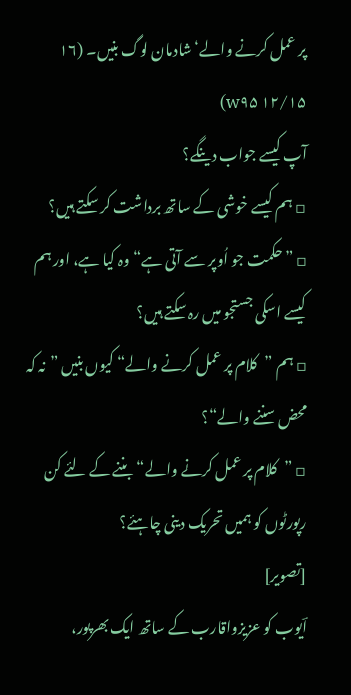پر عمل کرنے والے‘ شادمان لوگ بنیں۔ (۱۶ ۱۲/۱۵ w۹۵)
آپ کیسے جواب دینگے؟
▫ ہم کیسے خوشی کے ساتھ برداشت کر سکتے ہیں؟
▫ ”حکمت جو اُوپر سے آتی ہے“ وہ کیا ہے، اور ہم کیسے اسکی جستجو میں رہ سکتے ہیں؟
▫ ہم ”کلام پر عمل کرنے والے“ کیوں بنیں ”نہ کہ محض سننے والے“؟
▫ ”کلام پر عمل کرنے والے“ بننے کے لئے کن رپورٹوں کو ہمیں تحریک دینی چاہئے؟
[تصویر]
اؔیوب کو عزیزواقارب کے ساتھ ایک بھرپور،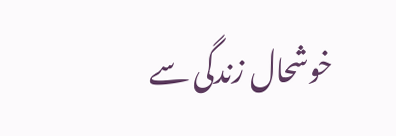خوشحال زندگی سے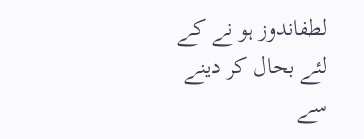لطفاندوز ہو نے کے لئے بحال کر دینے سے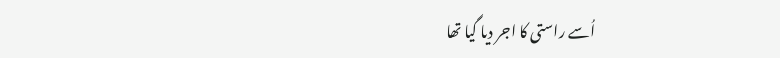اُسے راستی کا اجر دیا گیا تھا